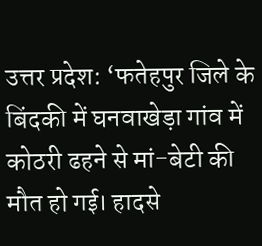उत्तर प्रदेश: ‘फतेहपुर जिले के बिंदकी में घनवाखेड़ा गांव में कोठरी ढहने से मां-बेटी की मौत हो गई। हादसे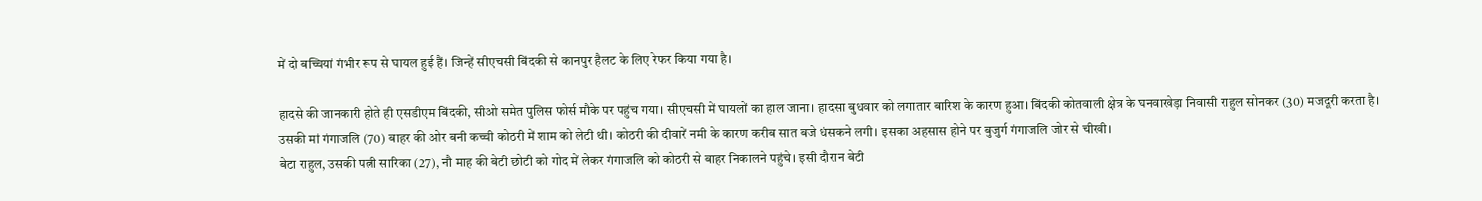में दो बच्चियां गंभीर रूप से घायल हुई हैं। जिन्हें सीएचसी बिंदकी से कानपुर हैलट के लिए रेफर किया गया है।

हादसे की जानकारी होते ही एसडीएम बिंदकी, सीओ समेत पुलिस फोर्स मौके पर पहुंच गया। सीएचसी में घायलों का हाल जाना। हादसा बुधवार को लगातार बारिश के कारण हुआ। बिंदकी कोतवाली क्षेत्र के घनवाखेड़ा निवासी राहुल सोनकर (30) मजदूरी करता है।
उसकी मां गंगाजलि (70) बाहर की ओर बनी कच्ची कोठरी में शाम को लेटी थी। कोठरी की दीवारें नमी के कारण करीब सात बजे धंसकने लगी। इसका अहसास होने पर बुजुर्ग गंगाजलि जोर से चीखी।
बेटा राहुल, उसकी पत्नी सारिका (27), नौ माह की बेटी छोटी को गोद में लेकर गंगाजलि को कोठरी से बाहर निकालने पहुंचे। इसी दौरान बेटी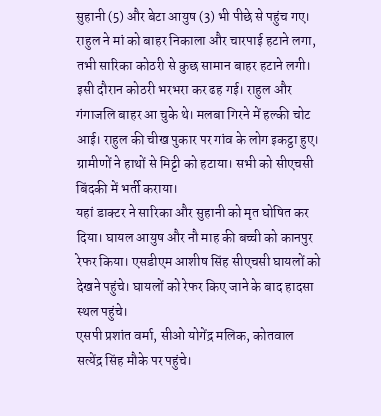सुहानी (5) और बेटा आयुष (3) भी पीछे से पहुंच गए। राहुल ने मां को बाहर निकाला और चारपाई हटाने लगा, तभी सारिका कोठरी से कुछ सामान बाहर हटाने लगी।
इसी दौरान कोठरी भरभरा कर ढह गई। राहुल और गंगाजलि बाहर आ चुके थे। मलबा गिरने में हल्की चोट आई। राहुल की चीख पुकार पर गांव के लोग इकट्ठा हुए। ग्रामीणों ने हाथों से मिट्टी को हटाया। सभी को सीएचसी बिंदकी में भर्ती कराया।
यहां डाक्टर ने सारिका और सुहानी को मृत घोषित कर दिया। घायल आयुष और नौ माह की बच्ची को कानपुर रेफर किया। एसडीएम आशीष सिंह सीएचसी घायलों को देखने पहुंचे। घायलों को रेफर किए जाने के बाद हादसा स्थल पहुंचे।
एसपी प्रशांत वर्मा, सीओ योगेंद्र मलिक, कोतवाल सत्येंद्र सिंह मौके पर पहुंचे।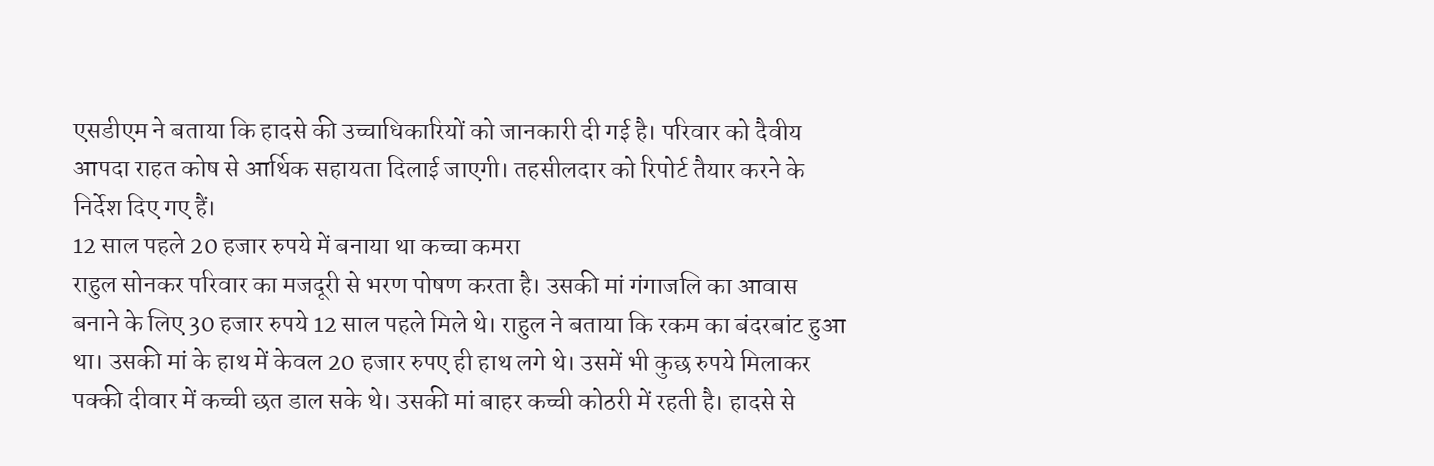एसडीएम ने बताया कि हादसे की उच्चाधिकारियों को जानकारी दी गई है। परिवार को दैवीय आपदा राहत कोष से आर्थिक सहायता दिलाई जाएगी। तहसीलदार को रिपोर्ट तैयार करने के निर्देश दिए गए हैं।
12 साल पहले 20 हजार रुपये में बनाया था कच्चा कमरा
राहुल सोनकर परिवार का मजदूरी से भरण पोषण करता है। उसकी मां गंगाजलि का आवास बनाने के लिए 30 हजार रुपये 12 साल पहले मिले थे। राहुल ने बताया कि रकम का बंदरबांट हुआ था। उसकी मां के हाथ में केवल 20 हजार रुपए ही हाथ लगे थे। उसमें भी कुछ रुपये मिलाकर पक्की दीवार में कच्ची छत डाल सके थे। उसकी मां बाहर कच्ची कोठरी में रहती है। हादसे से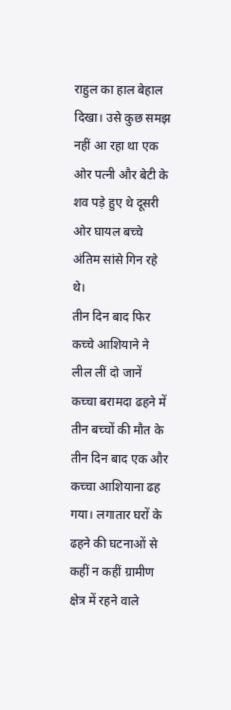राहुल का हाल बेहाल दिखा। उसे कुछ समझ नहीं आ रहा था एक ओर पत्नी और बेटी के शव पड़े हुए थे दूसरी ओर घायल बच्चे अंतिम सांसे गिन रहे थे।
तीन दिन बाद फिर कच्चे आशियाने ने लील लीं दो जानें
कच्चा बरामदा ढहने में तीन बच्चों की मौत के तीन दिन बाद एक और कच्चा आशियाना ढह गया। लगातार घरों के ढहने की घटनाओं से कहीं न कहीं ग्रामीण क्षेत्र में रहने वाले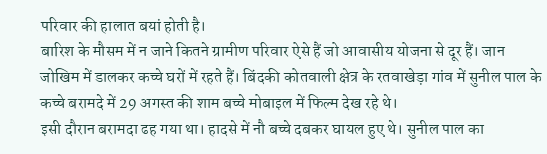परिवार की हालात बयां होती है।
बारिश के मौसम में न जाने कितने ग्रामीण परिवार ऐसे हैं जो आवासीय योजना से दूर हैं। जान जोखिम में डालकर कच्चे घरों में रहते हैं। बिंदकी कोतवाली क्षेत्र के रतवाखेड़ा गांव में सुनील पाल के कच्चे बरामदे में 29 अगस्त की शाम बच्चे मोबाइल में फिल्म देख रहे थे।
इसी दौरान बरामदा ढह गया था। हादसे में नौ बच्चे दबकर घायल हुए थे। सुनील पाल का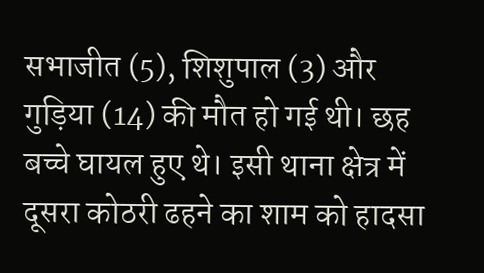सभाजीत (5), शिशुपाल (3) और गुड़िया (14) की मौत हो गई थी। छह बच्चे घायल हुए थे। इसी थाना क्षेत्र में दूसरा कोठरी ढहने का शाम को हादसा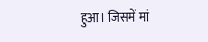हुआ। जिसमें मां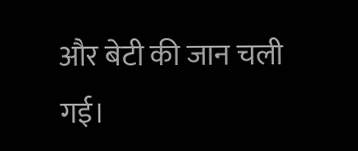और बेटी की जान चली गई।